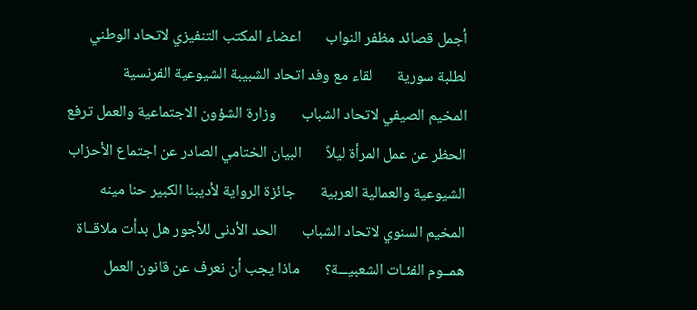أجمل قصائد مظفر النواب       اعضاء المكتب التنفيزي لاتحاد الوطني لطلبة سورية       لقاء مع وفد اتحاد الشبيبة الشيوعية الفرنسية       المخيم الصيفي لاتحاد الشباب       وزارة الشؤون الاجتماعية والعمل ترفع الحظر عن عمل المرأة ليلاً       البيان الختامي الصادر عن اجتماع الأحزاب الشيوعية والعمالية العربية       جائزة الرواية لأديبنا الكبير حنا مينه       المخيم السنوي لاتحاد الشباب       الحد الأدنى للأجور هل بدأت ملاقــاة همــوم الفئـات الشعبيـــة؟       ماذا يجب أن نعرف عن قانون العمل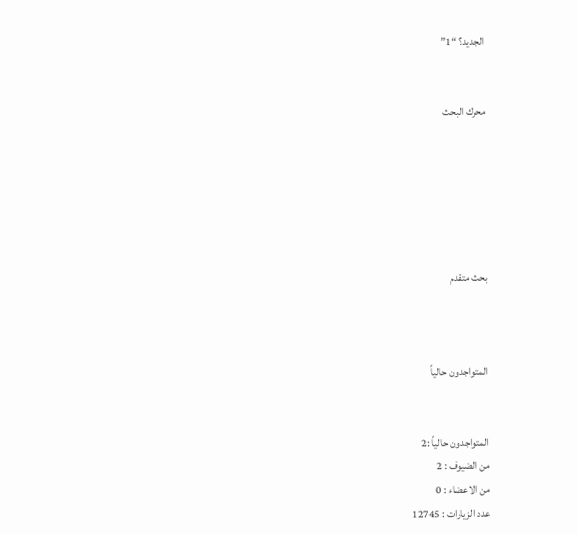الجديد؟ “1”


محرك البحث






بحث متقدم



المتواجدون حالياً


المتواجدون حالياً :2
من الضيوف : 2
من الاعضاء : 0
عدد الزيارات : 12745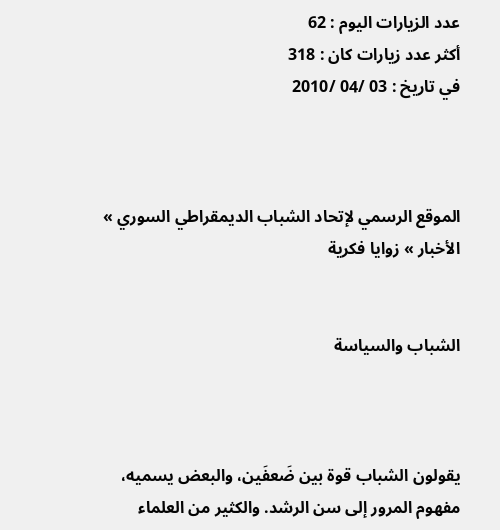عدد الزيارات اليوم : 62
أكثر عدد زيارات كان : 318
في تاريخ : 03 /04 /2010



الموقع الرسمي لإتحاد الشباب الديمقراطي السوري » الأخبار » زوايا فكرية


الشباب والسياسة



يقولون الشباب قوة بين ضَعفَين، والبعض يسميه، مفهوم المرور إلى سن الرشد. والكثير من العلماء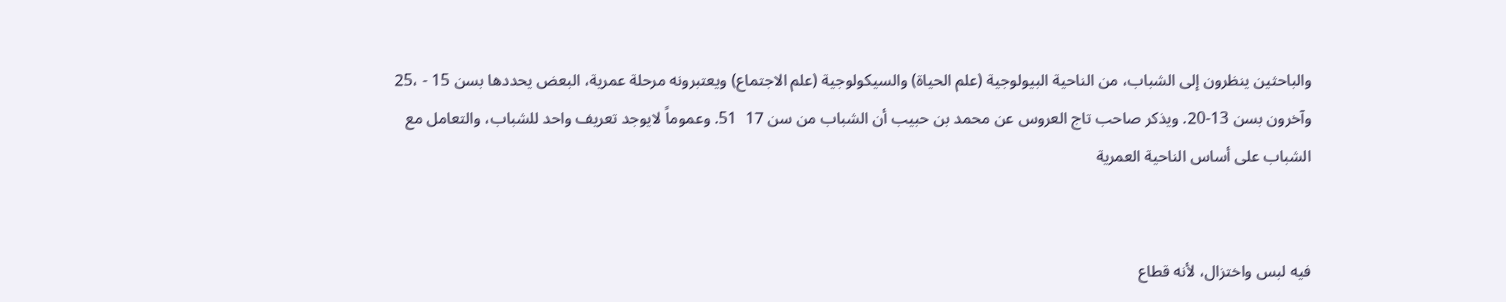والباحثين ينظرون إلى الشباب، من الناحية البيولوجية (علم الحياة) والسيكولوجية (علم الاجتماع) ويعتبرونه مرحلة عمرية، البعض يحددها بسن 15 - ،25 وآخرون بسن 13-20. ويذكر صاحب تاج العروس عن محمد بن حبيب أن الشباب من سن 17  51. وعموماً لايوجد تعريف واحد للشباب، والتعامل مع الشباب على أساس الناحية العمرية


فيه لبس واختزال، لأنه قطاع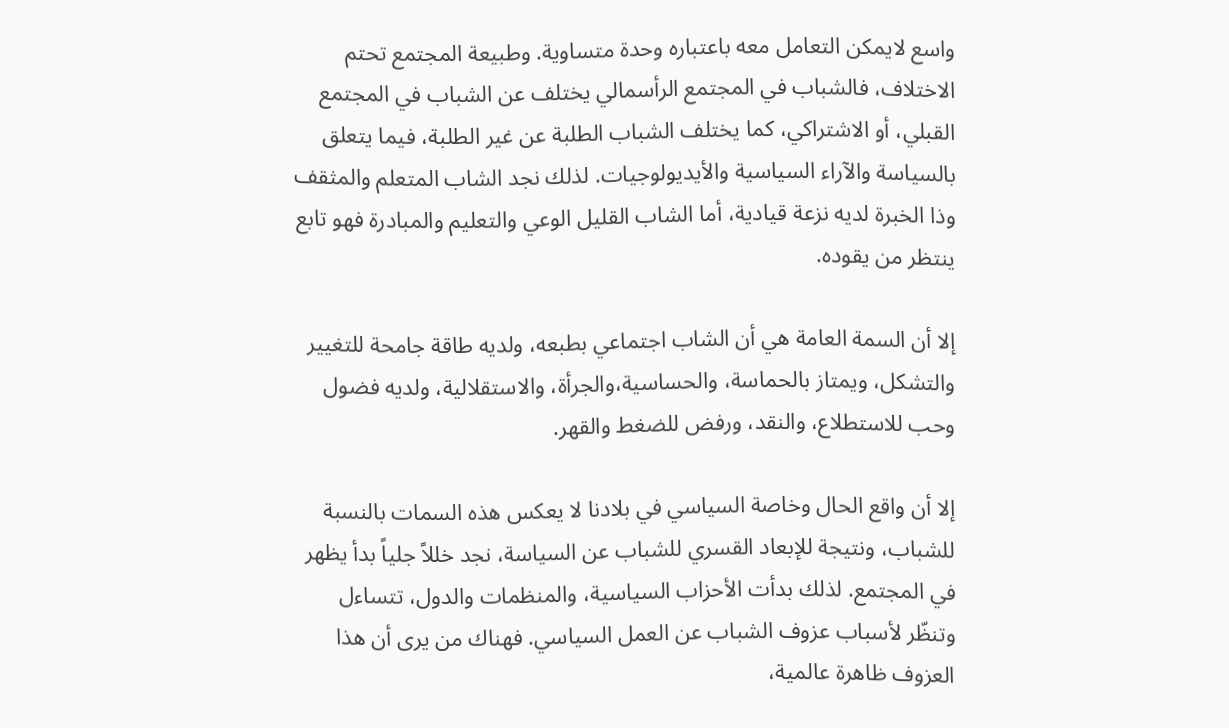واسع لايمكن التعامل معه باعتباره وحدة متساوية. وطبيعة المجتمع تحتم الاختلاف، فالشباب في المجتمع الرأسمالي يختلف عن الشباب في المجتمع القبلي، أو الاشتراكي، كما يختلف الشباب الطلبة عن غير الطلبة، فيما يتعلق بالسياسة والآراء السياسية والأيديولوجيات. لذلك نجد الشاب المتعلم والمثقف وذا الخبرة لديه نزعة قيادية، أما الشاب القليل الوعي والتعليم والمبادرة فهو تابع ينتظر من يقوده.

إلا أن السمة العامة هي أن الشاب اجتماعي بطبعه، ولديه طاقة جامحة للتغيير والتشكل، ويمتاز بالحماسة، والحساسية،والجرأة، والاستقلالية، ولديه فضول وحب للاستطلاع، والنقد، ورفض للضغط والقهر.

إلا أن واقع الحال وخاصة السياسي في بلادنا لا يعكس هذه السمات بالنسبة للشباب، ونتيجة للإبعاد القسري للشباب عن السياسة، نجد خللاً جلياً بدأ يظهر في المجتمع. لذلك بدأت الأحزاب السياسية، والمنظمات والدول، تتساءل وتنظّر لأسباب عزوف الشباب عن العمل السياسي. فهناك من يرى أن هذا العزوف ظاهرة عالمية،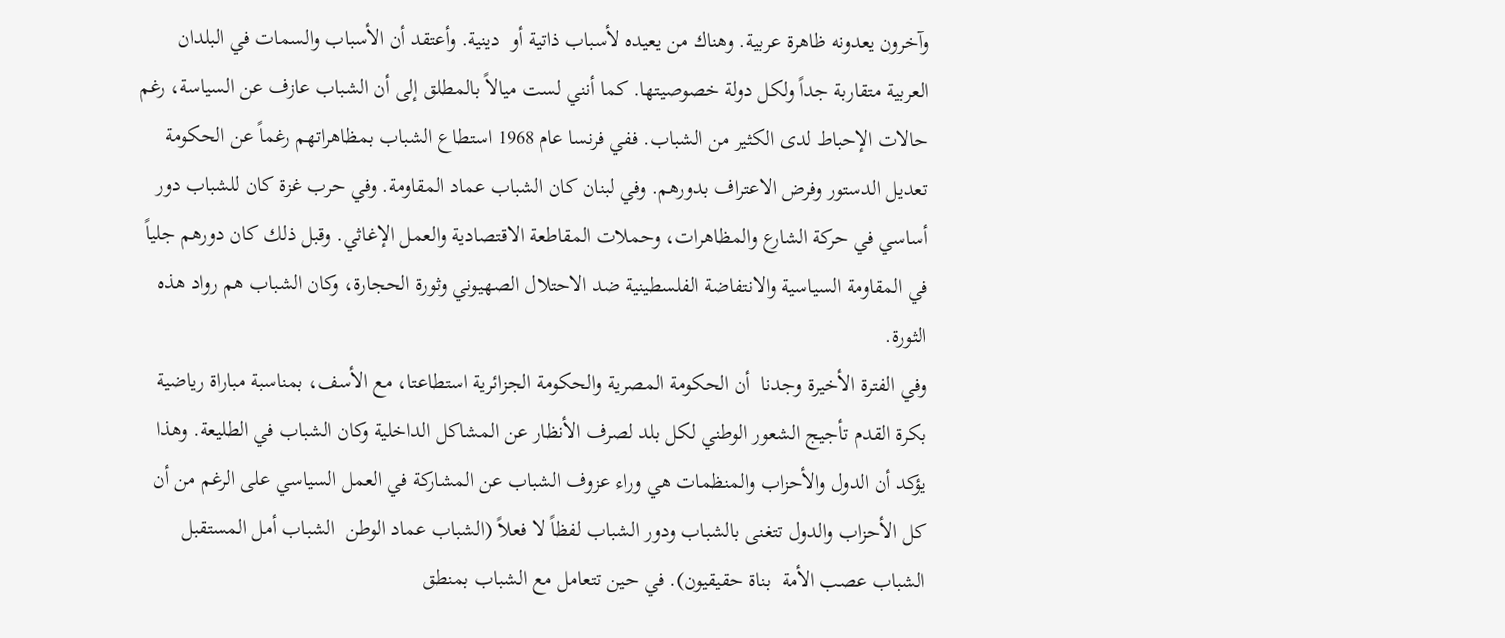وآخرون يعدونه ظاهرة عربية. وهناك من يعيده لأسباب ذاتية أو  دينية. وأعتقد أن الأسباب والسمات في البلدان العربية متقاربة جداً ولكل دولة خصوصيتها. كما أنني لست ميالاً بالمطلق إلى أن الشباب عازف عن السياسة، رغم حالات الإحباط لدى الكثير من الشباب. ففي فرنسا عام 1968 استطاع الشباب بمظاهراتهم رغماً عن الحكومة تعديل الدستور وفرض الاعتراف بدورهم. وفي لبنان كان الشباب عماد المقاومة. وفي حرب غزة كان للشباب دور أساسي في حركة الشارع والمظاهرات، وحملات المقاطعة الاقتصادية والعمل الإغاثي. وقبل ذلك كان دورهم جلياً في المقاومة السياسية والانتفاضة الفلسطينية ضد الاحتلال الصهيوني وثورة الحجارة، وكان الشباب هم رواد هذه الثورة.
وفي الفترة الأخيرة وجدنا  أن الحكومة المصرية والحكومة الجزائرية استطاعتا، مع الأسف، بمناسبة مباراة رياضية بكرة القدم تأجيج الشعور الوطني لكل بلد لصرف الأنظار عن المشاكل الداخلية وكان الشباب في الطليعة. وهذا يؤكد أن الدول والأحزاب والمنظمات هي وراء عزوف الشباب عن المشاركة في العمل السياسي على الرغم من أن كل الأحزاب والدول تتغنى بالشباب ودور الشباب لفظاً لا فعلاً (الشباب عماد الوطن  الشباب أمل المستقبل  الشباب عصب الأمة  بناة حقيقيون). في حين تتعامل مع الشباب بمنطق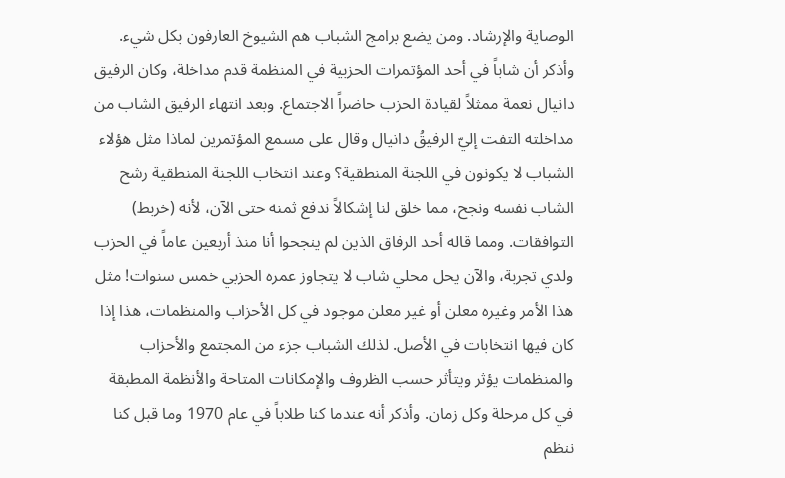الوصاية والإرشاد. ومن يضع برامج الشباب هم الشيوخ العارفون بكل شيء.
وأذكر أن شاباً في أحد المؤتمرات الحزبية في المنظمة قدم مداخلة، وكان الرفيق دانيال نعمة ممثلاً لقيادة الحزب حاضراً الاجتماع. وبعد انتهاء الرفيق الشاب من مداخلته التفت إليّ الرفيقُ دانيال وقال على مسمع المؤتمرين لماذا مثل هؤلاء الشباب لا يكونون في اللجنة المنطقية؟ وعند انتخاب اللجنة المنطقية رشح الشاب نفسه ونجح، مما خلق لنا إشكالاً ندفع ثمنه حتى الآن، لأنه (خربط) التوافقات. ومما قاله أحد الرفاق الذين لم ينجحوا أنا منذ أربعين عاماً في الحزب ولدي تجربة، والآن يحل محلي شاب لا يتجاوز عمره الحزبي خمس سنوات! مثل هذا الأمر وغيره معلن أو غير معلن موجود في كل الأحزاب والمنظمات، هذا إذا كان فيها انتخابات في الأصل. لذلك الشباب جزء من المجتمع والأحزاب والمنظمات يؤثر ويتأثر حسب الظروف والإمكانات المتاحة والأنظمة المطبقة في كل مرحلة وكل زمان. وأذكر أنه عندما كنا طلاباً في عام 1970 وما قبل كنا ننظم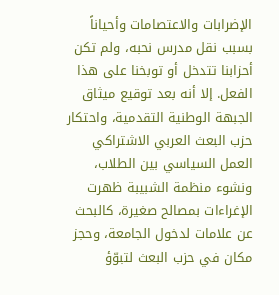الإضرابات والاعتصامات وأحياناً بسبب نقل مدرس نحبه، ولم تكن أحزابنا تتدخل أو توبخنا على هذا الفعل. إلا أنه بعد توقيع ميثاق الجبهة الوطنية التقدمية، واحتكار حزب البعث العربي الاشتراكي العمل السياسي بين الطلاب، ونشوء منظمة الشبيبة ظهرت الإغراءات بمصالح صغيرة، كالبحث عن علامات لدخول الجامعة، وحجز مكان في حزب البعث لتبوّؤ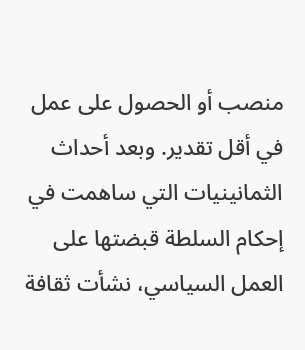منصب أو الحصول على عمل في أقل تقدير. وبعد أحداث الثمانينيات التي ساهمت في إحكام السلطة قبضتها على العمل السياسي، نشأت ثقافة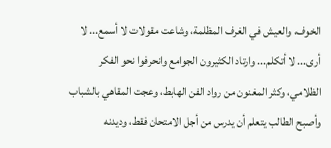الخوف، والعيش في الغرف المظلمة، وشاعت مقولات لا أسمع... لا أرى... لا أتكلم... وارتاد الكثيرون الجوامع وانحرفوا نحو الفكر الظلامي، وكثر المغنون من رواد الفن الهابط، وعجت المقاهي بالشباب وأصبح الطالب يتعلم أن يدرس من أجل الامتحان فقط، وديدنه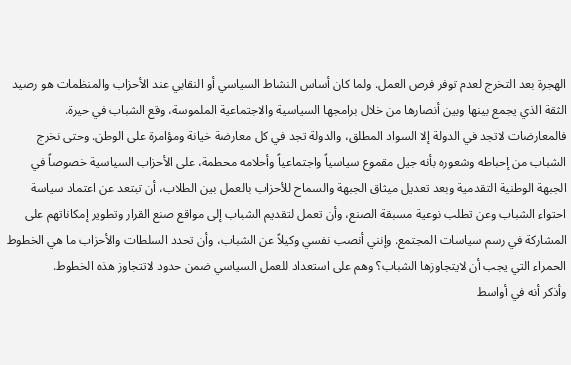الهجرة بعد التخرج لعدم توفر فرص العمل. ولما كان أساس النشاط السياسي أو النقابي عند الأحزاب والمنظمات هو رصيد الثقة الذي يجمع بينها وبين أنصارها من خلال برامجها السياسية والاجتماعية الملموسة، وقع الشباب في حيرة. فالمعارضات لاتجد في الدولة إلا السواد المطلق، والدولة تجد في كل معارضة خيانة ومؤامرة على الوطن. وحتى نخرج الشباب من إحباطه وشعوره بأنه جيل مقموع سياسياً واجتماعياً وأحلامه محطمة، على الأحزاب السياسية خصوصاً في الجبهة الوطنية التقدمية وبعد تعديل ميثاق الجبهة والسماح للأحزاب بالعمل بين الطلاب، أن تبتعد عن اعتماد سياسة احتواء الشباب وعن تطلب نوعية مسبقة الصنع، وأن تعمل لتقديم الشباب إلى مواقع صنع القرار وتطوير إمكاناتهم على المشاركة في رسم سياسات المجتمع. وإنني أنصب نفسي وكيلاً عن الشباب، وأن تحدد السلطات والأحزاب ما هي الخطوط الحمراء التي يجب أن لايتجاوزها الشباب؟ وهم على استعداد للعمل السياسي ضمن حدود لاتتجاوز هذه الخطوط.
وأذكر أنه في أواسط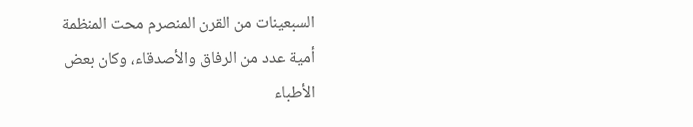السبعينات من القرن المنصرم محت المنظمة أمية عدد من الرفاق والأصدقاء، وكان بعض الأطباء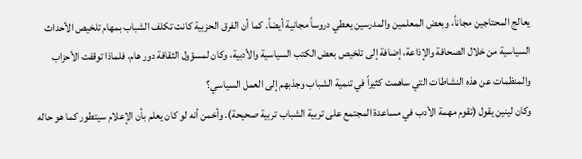يعالج المحتاجين مجاناً، وبعض المعلمين والمدرسين يعطي دروساً مجانية أيضاً. كما أن الفرق الحزبية كانت تكلف الشباب بمهام تلخيص الأحداث السياسية من خلال الصحافة والإذاعة، إضافة إلى تلخيص بعض الكتب السياسية والأدبية، وكان لمسؤول الثقافة دور هام، فلماذا توقفت الأحزاب والمنظمات عن هذه النشاطات التي ساهمت كثيراً في تنمية الشباب وجذبهم إلى العمل السياسي؟
وكان لينين يقول (تقوم مهمة الأدب في مساعدة المجتمع على تربية الشباب تربية صحيحة). وأخمن أنه لو كان يعلم بأن الإعلام سيتطور كما هو حاله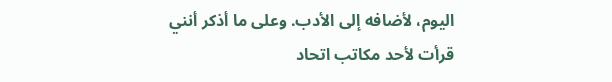اليوم، لأضافه إلى الأدب. وعلى ما أذكر أنني قرأت لأحد مكاتب اتحاد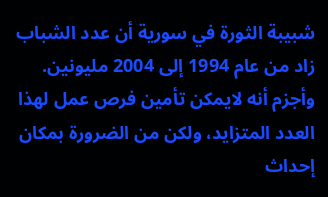شبيبة الثورة في سورية أن عدد الشباب زاد من عام 1994 إلى 2004 مليونين. وأجزم أنه لايمكن تأمين فرص عمل لهذا العدد المتزايد، ولكن من الضرورة بمكان إحداث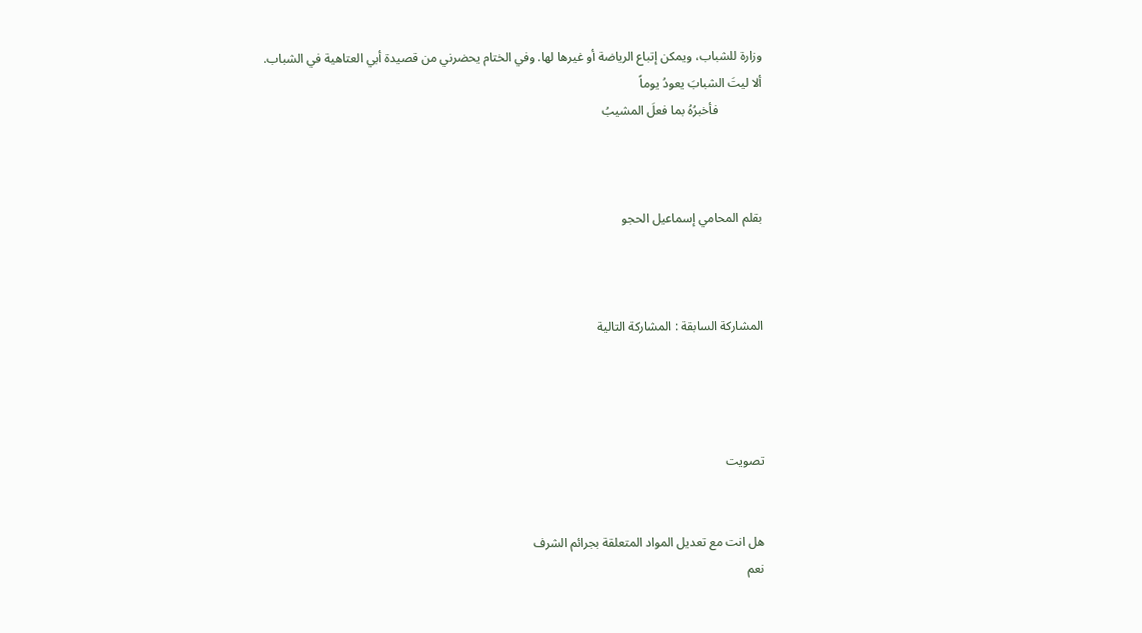وزارة للشباب، ويمكن إتباع الرياضة أو غيرها لها. وفي الختام يحضرني من قصيدة أبي العتاهية في الشباب.
ألا ليتَ الشبابَ يعودُ يوماً
              فأخبرُهُ بما فعلَ المشيبُ



بقلم المحامي إسماعيل الحجو



المشاركة السابقة : المشاركة التالية




تصويت


هل انت مع تعديل المواد المتعلقة بجرائم الشرف
نعم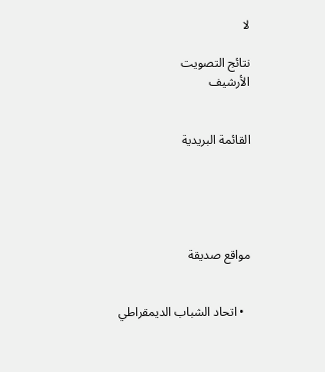لا

نتائج التصويت
الأرشيف


القائمة البريدية





مواقع صديقة


  • اتحاد الشباب الديمقراطي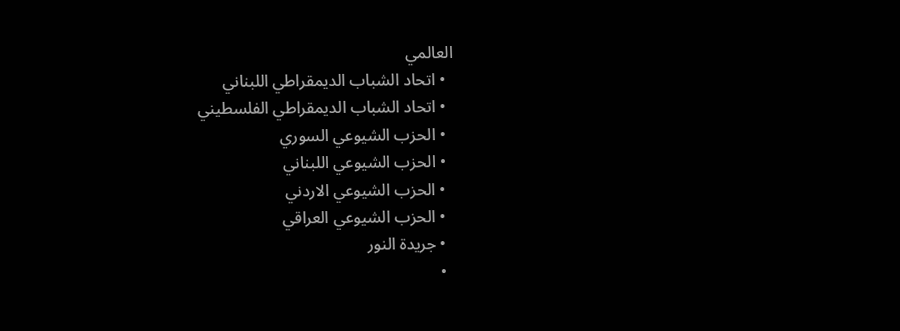العالمي
  • اتحاد الشباب الديمقراطي اللبناني
  • اتحاد الشباب الديمقراطي الفلسطيني
  • الحزب الشيوعي السوري
  • الحزب الشيوعي اللبناني
  • الحزب الشيوعي الاردني
  • الحزب الشيوعي العراقي
  • جريدة النور
  •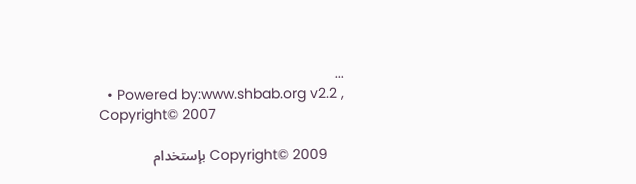...
  • Powered by:www.shbab.org v2.2 , Copyright© 2007

    Copyright© 2009 بإستخدام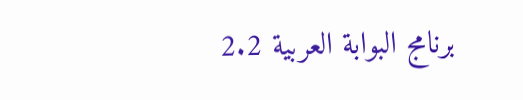برنامج البوابة العربية 2.2